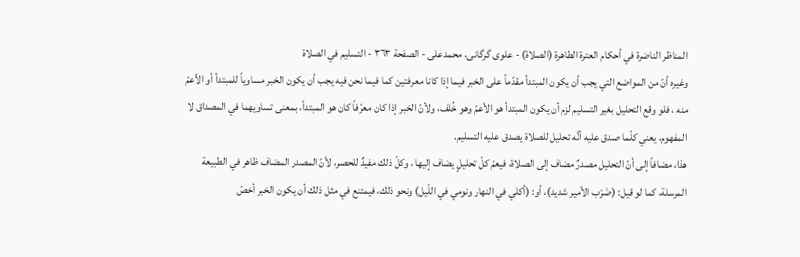المناظر الناضرة في أحکام العترة الطاهرة (الصلاة) - علوی گرگانی، محمدعلی - الصفحة ٣٦٣ - التسليم في الصلاة
وغيره أنّ من المواضع التي يجب أن يكون المبتدأ مقدّماً على الخبر فيما إذا كانا معرفتين كما فيما نحن فيه يجب أن يكون الخبر مساوياً للمبتدأ أو الأعمّ منه ، فلو وقع التحليل بغير التسليم لزم أن يكون المبتدأ هو الأعمّ وهو خُلف، ولأنّ الخبر إذا كان معرّفاً كان هو المبتدأ، بمعنى تساويهما في المصداق لا المفهوم، يعني كلّما صدق عليه أنَّه تحليل للصلاة يصدق عليه التسليم.
هذا، مضافاً إلى أنّ التحليل مصدرٌ مضاف إلى الصلاة، فيعمّ كلّ تحليلٍ يضاف إليها ، وكلّ ذلك مفيدٌ للحصر، لأنّ المصدر المضاف ظاهر في الطبيعة المرسلة، كما لو قيل: (ضَرْب الأمير شديد)، أو: (أكلي في النهار ونومي في اللّيل) ونحو ذلك، فيمتنع في مثل ذلك أن يكون الخبر أخصّ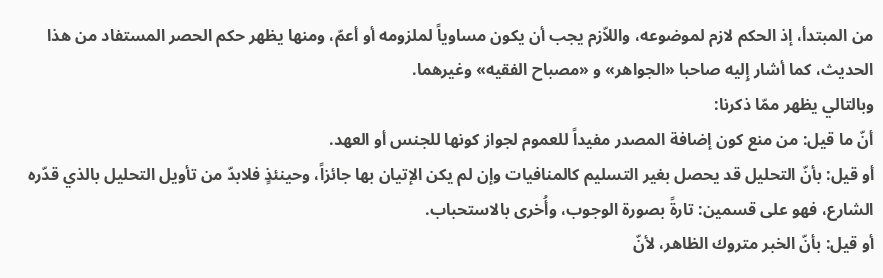من المبتدأ، إذ الحكم لازم لموضوعه، واللاّزم يجب أن يكون مساوياً لملزومه أو أعمّ، ومنها يظهر حكم الحصر المستفاد من هذا الحديث، كما أشار إِليه صاحبا «الجواهر» و «مصباح الفقيه» وغيرهما.
وبالتالي يظهر ممّا ذكرنا:
أنّ ما قيل: من منع كون إضافة المصدر مفيداً للعموم لجواز كونها للجنس أو العهد.
أو قيل: بأنّ التحليل قد يحصل بغير التسليم كالمنافيات وإن لم يكن الإتيان بها جائزاً، وحينئذٍ فلابدّ من تأويل التحليل بالذي قدّره الشارع، فهو على قسمين: تارةً بصورة الوجوب، وأُخرى بالاستحباب.
أو قيل: بأنّ الخبر متروك الظاهر، لأنّ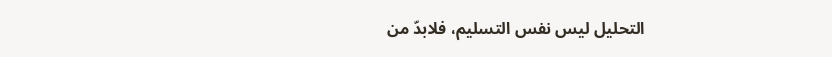التحليل ليس نفس التسليم، فلابدّ من